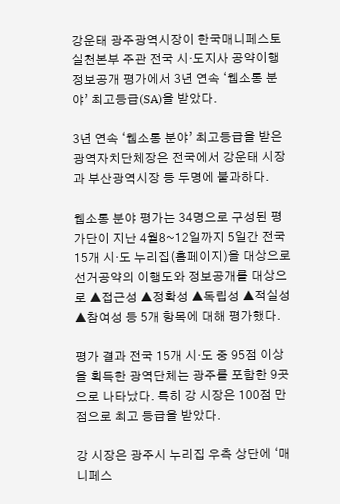강운태 광주광역시장이 한국매니페스토실천본부 주관 전국 시·도지사 공약이행 정보공개 평가에서 3년 연속 ‘웹소통 분야’ 최고등급(SA)을 받았다.

3년 연속 ‘웹소통 분야’ 최고등급을 받은 광역자치단체장은 전국에서 강운태 시장과 부산광역시장 등 두명에 불과하다.

웹소통 분야 평가는 34명으로 구성된 평가단이 지난 4월8~12일까지 5일간 전국 15개 시·도 누리집(홈페이지)을 대상으로 선거공약의 이행도와 정보공개를 대상으로 ▲접근성 ▲정확성 ▲독립성 ▲적실성 ▲참여성 등 5개 항목에 대해 평가했다.

평가 결과 전국 15개 시·도 중 95점 이상을 획득한 광역단체는 광주를 포함한 9곳으로 나타났다. 특히 강 시장은 100점 만점으로 최고 등급을 받았다.

강 시장은 광주시 누리집 우측 상단에 ‘매니페스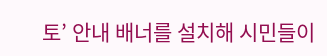토’ 안내 배너를 설치해 시민들이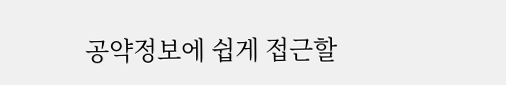공약정보에 쉽게 접근할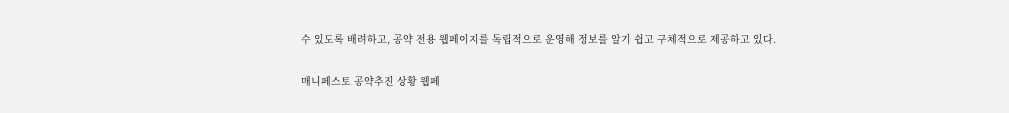수 있도록 배려하고, 공약 전용 웹페이지를 독립적으로 운영해 정보를 알기 쉽고 구체적으로 제공하고 있다.

매니페스토 공약추진 상황 웹페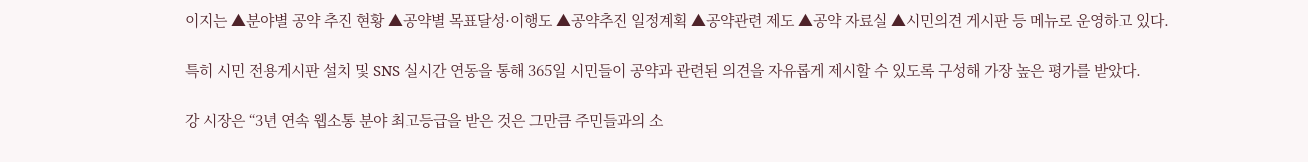이지는 ▲분야별 공약 추진 현황 ▲공약별 목표달성·이행도 ▲공약추진 일정계획 ▲공약관련 제도 ▲공약 자료실 ▲시민의견 게시판 등 메뉴로 운영하고 있다.

특히 시민 전용게시판 설치 및 SNS 실시간 연동을 통해 365일 시민들이 공약과 관련된 의견을 자유롭게 제시할 수 있도록 구성해 가장 높은 평가를 받았다.

강 시장은 “3년 연속 웹소통 분야 최고등급을 받은 것은 그만큼 주민들과의 소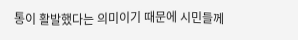통이 활발했다는 의미이기 때문에 시민들께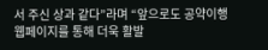서 주신 상과 같다”라며 “앞으로도 공약이행 웹페이지를 통해 더욱 활발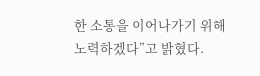한 소통을 이어나가기 위해 노력하겠다”고 밝혔다.